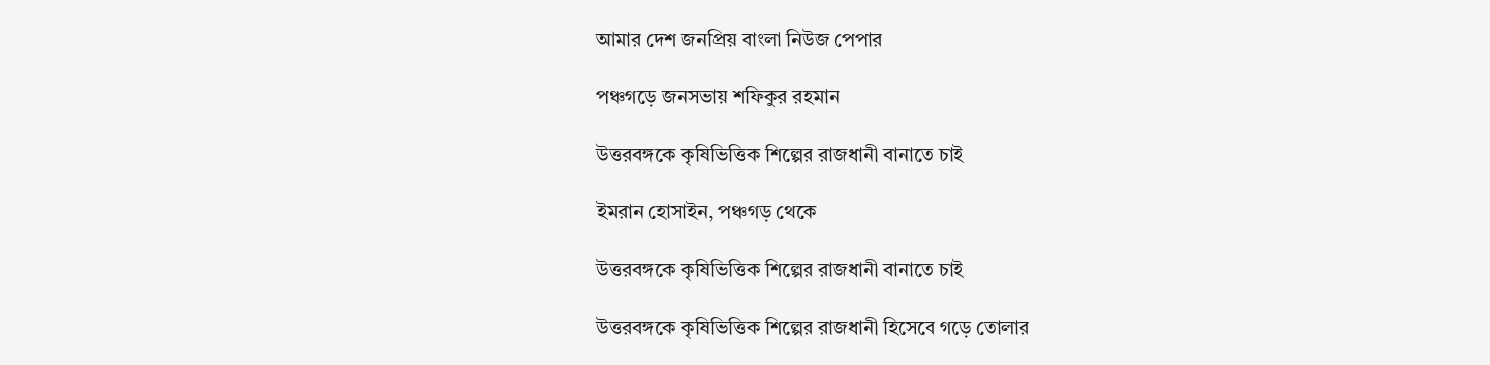আমার দেশ জনপ্রিয় বাংলা নিউজ পেপার

পঞ্চগড়ে জনসভায় শফিকুর রহমান

উত্তরবঙ্গকে কৃষিভিত্তিক শিল্পের রাজধানী বানাতে চাই

ইমরান হোসাইন, পঞ্চগড় থেকে

উত্তরবঙ্গকে কৃষিভিত্তিক শিল্পের রাজধানী বানাতে চাই

উত্তরবঙ্গকে কৃষিভিত্তিক শিল্পের রাজধানী হিসেবে গড়ে তোলার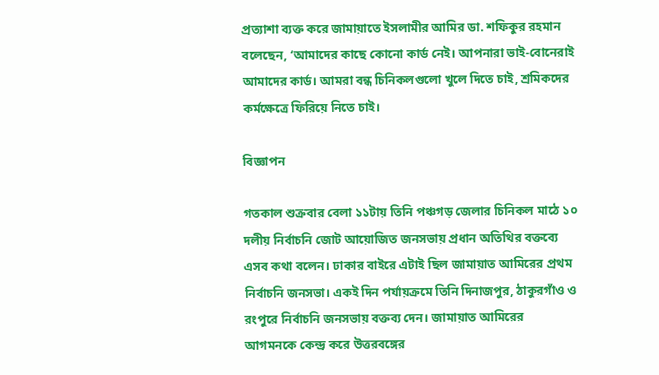প্রত্যাশা ব্যক্ত করে জামায়াতে ইসলামীর আমির ডা. শফিকুর রহমান বলেছেন, ‘আমাদের কাছে কোনো কার্ড নেই। আপনারা ভাই-বোনেরাই আমাদের কার্ড। আমরা বন্ধ চিনিকলগুলো খুলে দিতে চাই, শ্রমিকদের কর্মক্ষেত্রে ফিরিয়ে নিতে চাই।

বিজ্ঞাপন

গতকাল শুক্রবার বেলা ১১টায় তিনি পঞ্চগড় জেলার চিনিকল মাঠে ১০ দলীয় নির্বাচনি জোট আয়োজিত জনসভায় প্রধান অতিথির বক্তব্যে এসব কথা বলেন। ঢাকার বাইরে এটাই ছিল জামায়াত আমিরের প্রথম নির্বাচনি জনসভা। একই দিন পর্যায়ক্রমে তিনি দিনাজপুর, ঠাকুরগাঁও ও রংপুরে নির্বাচনি জনসভায় বক্তব্য দেন। জামায়াত আমিরের আগমনকে কেন্দ্র করে উত্তরবঙ্গের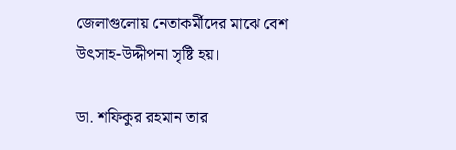জেলাগুলোয় নেতাকর্মীদের মাঝে বেশ উৎসাহ-উদ্দীপনা সৃষ্টি হয়।

ডা. শফিকুর রহমান তার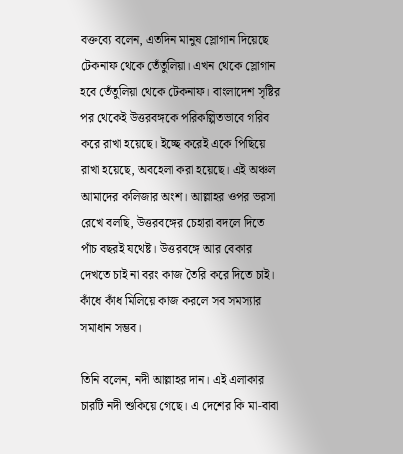বক্তব্যে বলেন, এতদিন মানুষ স্লোগান দিয়েছে টেকনাফ থেকে তেঁতুলিয়া। এখন থেকে স্লোগান হবে তেঁতুলিয়া থেকে টেকনাফ। বাংলাদেশ সৃষ্টির পর থেকেই উত্তরবঙ্গকে পরিকল্পিতভাবে গরিব করে রাখা হয়েছে। ইচ্ছে করেই একে পিছিয়ে রাখা হয়েছে, অবহেলা করা হয়েছে। এই অঞ্চল আমাদের কলিজার অংশ। আল্লাহর ওপর ভরসা রেখে বলছি, উত্তরবঙ্গের চেহারা বদলে দিতে পাঁচ বছরই যথেষ্ট। উত্তরবঙ্গে আর বেকার দেখতে চাই না বরং কাজ তৈরি করে দিতে চাই। কাঁধে কাঁধ মিলিয়ে কাজ করলে সব সমস্যার সমাধান সম্ভব।

তিনি বলেন, নদী আল্লাহর দান। এই এলাকার চারটি নদী শুকিয়ে গেছে। এ দেশের কি মা-বাবা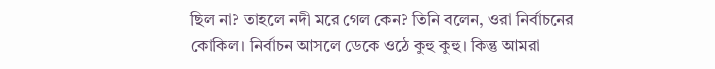ছিল না? তাহলে নদী মরে গেল কেন? তিনি বলেন, ওরা নির্বাচনের কোকিল। নির্বাচন আসলে ডেকে ওঠে কুহু কুহু। কিন্তু আমরা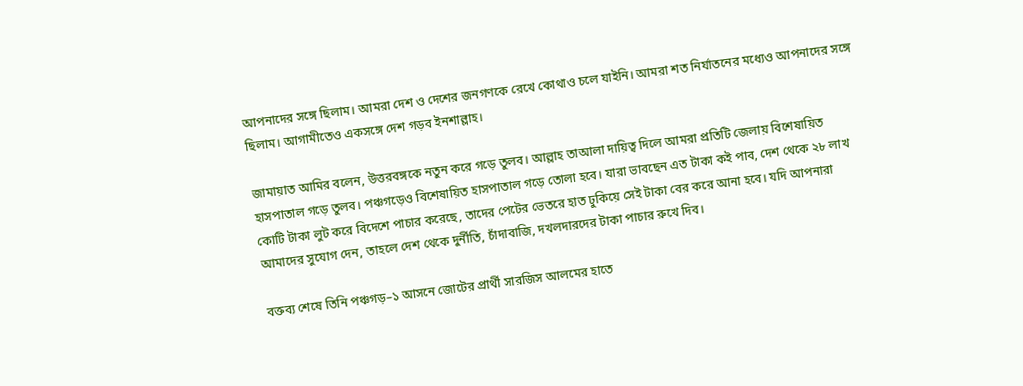আপনাদের সঙ্গে ছিলাম। আমরা দেশ ও দেশের জনগণকে রেখে কোথাও চলে যাইনি। আমরা শত নির্যাতনের মধ্যেও আপনাদের সঙ্গে ছিলাম। আগামীতেও একসঙ্গে দেশ গড়ব ইনশাল্লাহ।

জামায়াত আমির বলেন, উত্তরবঙ্গকে নতুন করে গড়ে তুলব। আল্লাহ তাআলা দায়িত্ব দিলে আমরা প্রতিটি জেলায় বিশেষায়িত হাসপাতাল গড়ে তুলব। পঞ্চগড়েও বিশেষায়িত হাসপাতাল গড়ে তোলা হবে। যারা ভাবছেন এত টাকা কই পাব, দেশ থেকে ২৮ লাখ কোটি টাকা লুট করে বিদেশে পাচার করেছে, তাদের পেটের ভেতরে হাত ঢুকিয়ে সেই টাকা বের করে আনা হবে। যদি আপনারা আমাদের সুযোগ দেন, তাহলে দেশ থেকে দুর্নীতি, চাঁদাবাজি, দখলদারদের টাকা পাচার রুখে দিব।

বক্তব্য শেষে তিনি পঞ্চগড়–১ আসনে জোটের প্রার্থী সারজিস আলমের হাতে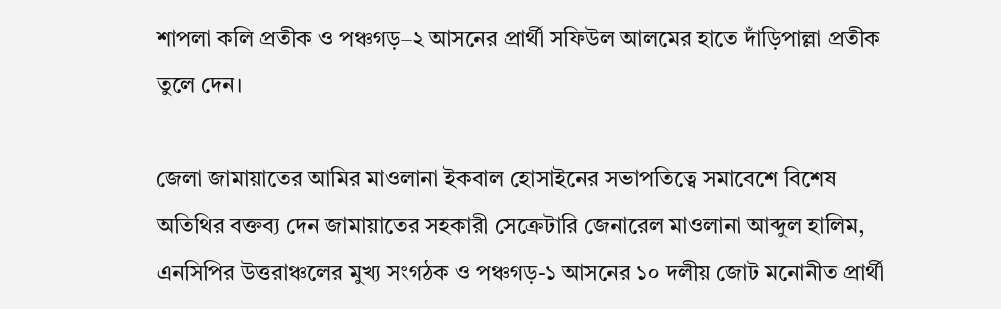শাপলা কলি প্রতীক ও পঞ্চগড়–২ আসনের প্রার্থী সফিউল আলমের হাতে দাঁড়িপাল্লা প্রতীক তুলে দেন।

জেলা জামায়াতের আমির মাওলানা ইকবাল হোসাইনের সভাপতিত্বে সমাবেশে বিশেষ অতিথির বক্তব্য দেন জামায়াতের সহকারী সেক্রেটারি জেনারেল মাওলানা আব্দুল হালিম, এনসিপির উত্তরাঞ্চলের মুখ্য সংগঠক ও পঞ্চগড়-১ আসনের ১০ দলীয় জোট মনোনীত প্রার্থী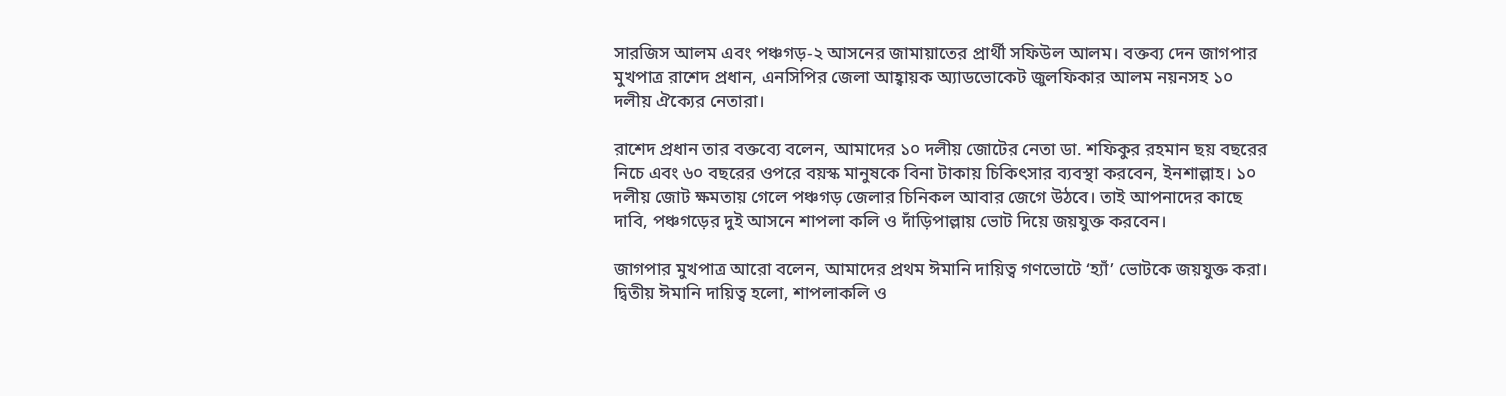সারজিস আলম এবং পঞ্চগড়-২ আসনের জামায়াতের প্রার্থী সফিউল আলম। বক্তব্য দেন জাগপার মুখপাত্র রাশেদ প্রধান, এনসিপির জেলা আহ্বায়ক অ্যাডভোকেট জুলফিকার আলম নয়নসহ ১০ দলীয় ঐক্যের নেতারা।

রাশেদ প্রধান তার বক্তব্যে বলেন, আমাদের ১০ দলীয় জোটের নেতা ডা. শফিকুর রহমান ছয় বছরের নিচে এবং ৬০ বছরের ওপরে বয়স্ক মানুষকে বিনা টাকায় চিকিৎসার ব্যবস্থা করবেন, ইনশাল্লাহ। ১০ দলীয় জোট ক্ষমতায় গেলে পঞ্চগড় জেলার চিনিকল আবার জেগে উঠবে। তাই আপনাদের কাছে দাবি, পঞ্চগড়ের দুই আসনে শাপলা কলি ও দাঁড়িপাল্লায় ভোট দিয়ে জয়যুক্ত করবেন।

জাগপার মুখপাত্র আরো বলেন, আমাদের প্রথম ঈমানি দায়িত্ব গণভোটে ‘হ্যাঁ’ ভোটকে জয়যুক্ত করা। দ্বিতীয় ঈমানি দায়িত্ব হলো, শাপলাকলি ও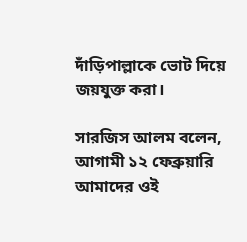দাঁড়িপাল্লাকে ভোট দিয়ে জয়যুক্ত করা।

সারজিস আলম বলেন, আগামী ১২ ফেব্রুয়ারি আমাদের ওই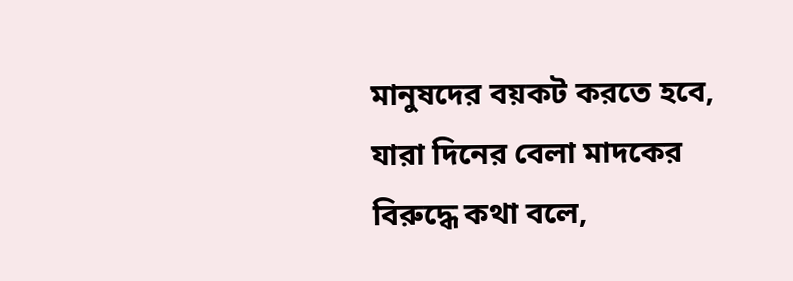মানুষদের বয়কট করতে হবে, যারা দিনের বেলা মাদকের বিরুদ্ধে কথা বলে,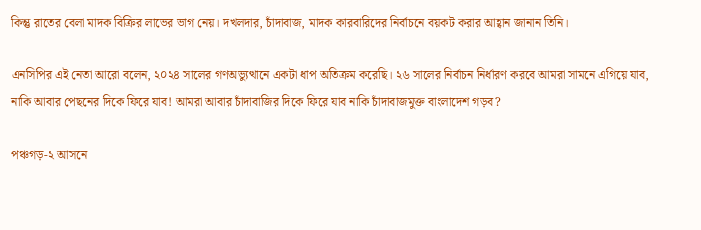কিন্তু রাতের বেলা মাদক বিক্রির লাভের ভাগ নেয়। দখলদার, চাঁদাবাজ, মাদক কারবারিদের নির্বাচনে বয়কট করার আহ্বান জানান তিনি।

এনসিপির এই নেতা আরো বলেন, ২০২৪ সালের গণঅভ্যুত্থানে একটা ধাপ অতিক্রম করেছি। ২৬ সালের নির্বাচন নির্ধারণ করবে আমরা সামনে এগিয়ে যাব, নাকি আবার পেছনের দিকে ফিরে যাব! আমরা আবার চাঁদাবাজির দিকে ফিরে যাব নাকি চাঁদাবাজমুক্ত বাংলাদেশ গড়ব?

পঞ্চগড়-২ আসনে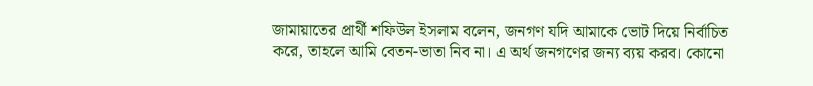জামায়াতের প্রার্থী শফিউল ইসলাম বলেন, জনগণ যদি আমাকে ভোট দিয়ে নির্বাচিত করে, তাহলে আমি বেতন-ভাতা নিব না। এ অর্থ জনগণের জন্য ব্যয় করব। কোনো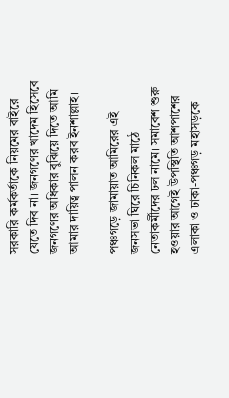সরকারি কর্মকর্তাকে নিয়মের বাইরে যেতে দিব না। জনগণের খাদেম হিসেবে জনগণের অধিকার বুঝিয়ে দিতে আমি আমার দায়িত্ব পালন করব ইনশাল্লাহ।

পঞ্চগড়ে জামায়াত আমিরের এই জনসভা ঘিরে চিনিকল মাঠে নেতাকর্মীদের ঢল নামে। সমাবেশ শুরু হওয়ার আগেই উপস্থিতি আশপাশের এলাকা ও ঢাকা-পঞ্চগড় মহাসড়কে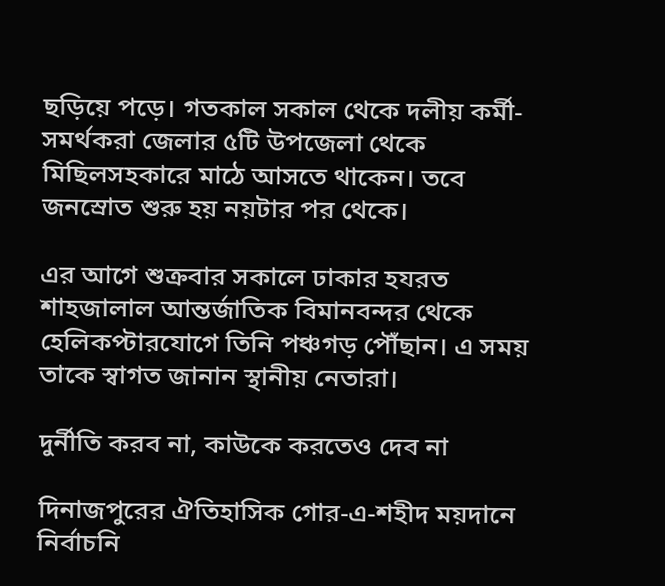ছড়িয়ে পড়ে। গতকাল সকাল থেকে দলীয় কর্মী-সমর্থকরা জেলার ৫টি উপজেলা থেকে মিছিলসহকারে মাঠে আসতে থাকেন। তবে জনস্রোত শুরু হয় নয়টার পর থেকে।

এর আগে শুক্রবার সকালে ঢাকার হযরত শাহজালাল আন্তর্জাতিক বিমানবন্দর থেকে হেলিকপ্টারযোগে তিনি পঞ্চগড় পৌঁছান। এ সময় তাকে স্বাগত জানান স্থানীয় নেতারা।

দুর্নীতি করব না, কাউকে করতেও দেব না

দিনাজপুরের ঐতিহাসিক গোর-এ-শহীদ ময়দানে নির্বাচনি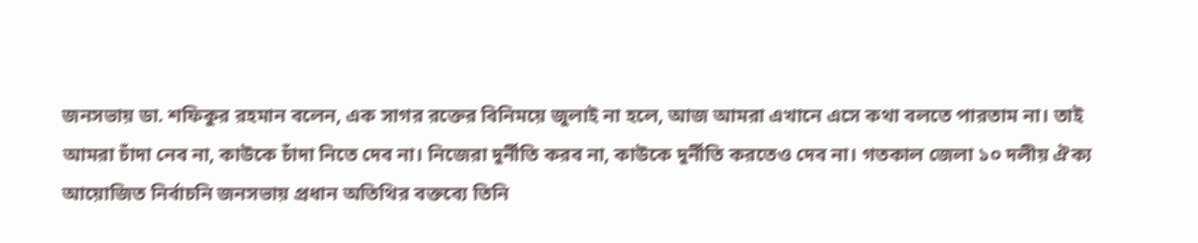জনসভায় ডা. শফিকুর রহমান বলেন, এক সাগর রক্তের বিনিময়ে জুলাই না হলে, আজ আমরা এখানে এসে কথা বলতে পারতাম না। তাই আমরা চাঁদা নেব না, কাউকে চাঁদা নিতে দেব না। নিজেরা দুর্নীতি করব না, কাউকে দুর্নীতি করতেও দেব না। গতকাল জেলা ১০ দলীয় ঐক্য আয়োজিত নির্বাচনি জনসভায় প্রধান অতিথির বক্তব্যে তিনি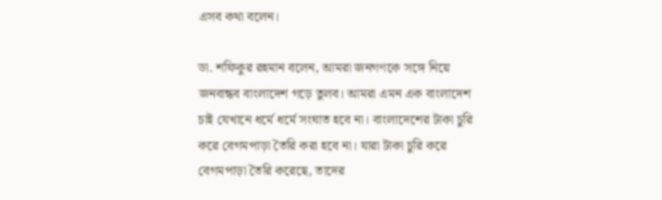এসব কথা বলেন।

ডা. শফিকুর রহমান বলেন, আমরা জনগণকে সঙ্গে নিয়ে জনবান্ধব বাংলাদেশ গড়ে তুলব। আমরা এমন এক বাংলাদেশ চাই যেখানে ধর্মে ধর্মে সংঘাত হবে না। বাংলাদেশের টাকা চুরি করে বেগমপাড়া তৈরি করা হবে না। যারা টাকা চুরি করে বেগমপাড়া তৈরি করেছে, তাদের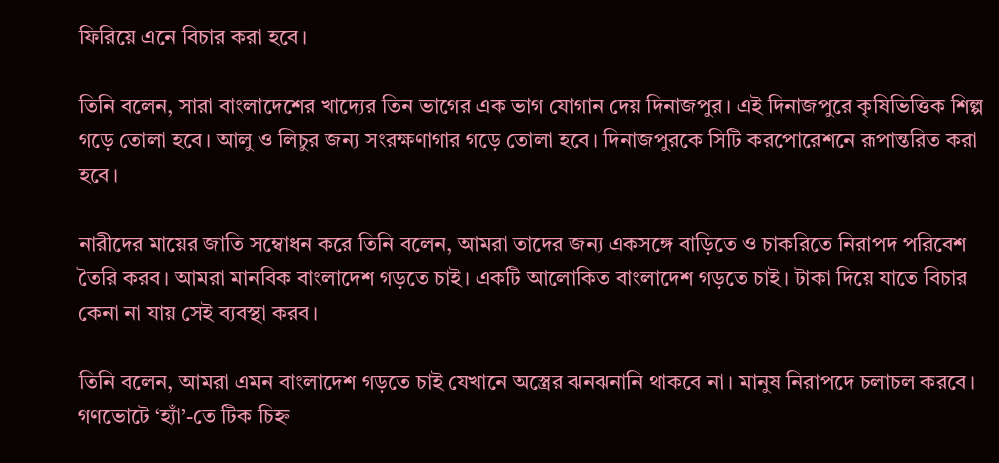ফিরিয়ে এনে বিচার করা হবে।

তিনি বলেন, সারা বাংলাদেশের খাদ্যের তিন ভাগের এক ভাগ যোগান দেয় দিনাজপুর। এই দিনাজপুরে কৃষিভিত্তিক শিল্প গড়ে তোলা হবে। আলু ও লিচুর জন্য সংরক্ষণাগার গড়ে তোলা হবে। দিনাজপুরকে সিটি করপোরেশনে রূপান্তরিত করা হবে।

নারীদের মায়ের জাতি সম্বোধন করে তিনি বলেন, আমরা তাদের জন্য একসঙ্গে বাড়িতে ও চাকরিতে নিরাপদ পরিবেশ তৈরি করব। আমরা মানবিক বাংলাদেশ গড়তে চাই। একটি আলোকিত বাংলাদেশ গড়তে চাই। টাকা দিয়ে যাতে বিচার কেনা না যায় সেই ব্যবস্থা করব।

তিনি বলেন, আমরা এমন বাংলাদেশ গড়তে চাই যেখানে অস্ত্রের ঝনঝনানি থাকবে না। মানুষ নিরাপদে চলাচল করবে। গণভোটে ‘হ্যাঁ’-তে টিক চিহ্ন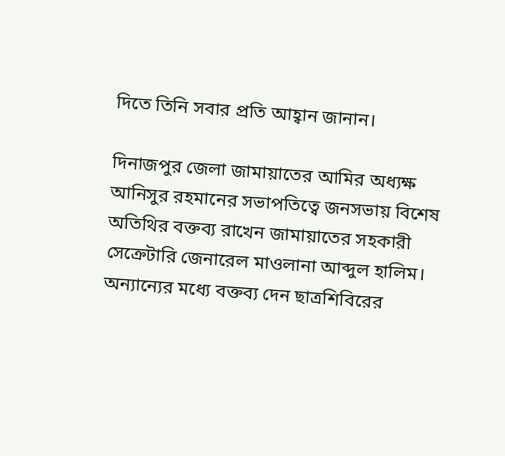দিতে তিনি সবার প্রতি আহ্বান জানান।

দিনাজপুর জেলা জামায়াতের আমির অধ্যক্ষ আনিসুর রহমানের সভাপতিত্বে জনসভায় বিশেষ অতিথির বক্তব্য রাখেন জামায়াতের সহকারী সেক্রেটারি জেনারেল মাওলানা আব্দুল হালিম। অন্যান্যের মধ্যে বক্তব্য দেন ছাত্রশিবিরের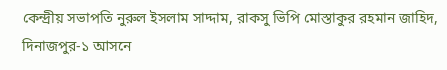কেন্দ্রীয় সভাপতি নুরুল ইসলাম সাদ্দাম, রাকসু ভিপি মোস্তাকুর রহমান জাহিদ, দিনাজপুর-১ আসনে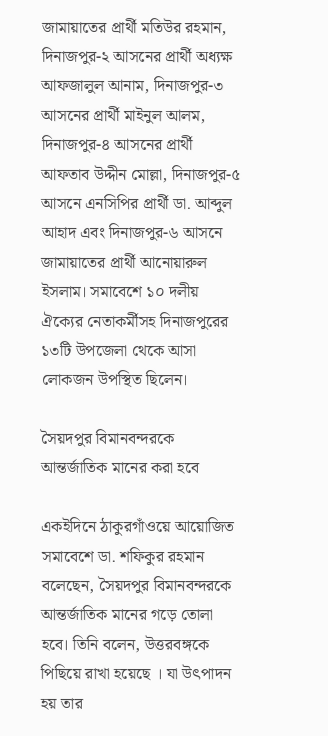জামায়াতের প্রার্থী মতিউর রহমান, দিনাজপুর-২ আসনের প্রার্থী অধ্যক্ষ আফজালুল আনাম, দিনাজপুর-৩ আসনের প্রার্থী মাইনুল আলম, দিনাজপুর-৪ আসনের প্রার্থী আফতাব উদ্দীন মোল্লা, দিনাজপুর-৫ আসনে এনসিপির প্রার্থী ডা. আব্দুল আহাদ এবং দিনাজপুর-৬ আসনে জামায়াতের প্রার্থী আনোয়ারুল ইসলাম। সমাবেশে ১০ দলীয় ঐক্যের নেতাকর্মীসহ দিনাজপুরের ১৩টি উপজেলা থেকে আসা লোকজন উপস্থিত ছিলেন।

সৈয়দপুর বিমানবন্দরকে আন্তর্জাতিক মানের করা হবে

একইদিনে ঠাকুরগাঁওয়ে আয়োজিত সমাবেশে ডা. শফিকুর রহমান বলেছেন, সৈয়দপুর বিমানবন্দরকে আন্তর্জাতিক মানের গড়ে তোলা হবে। তিনি বলেন, উত্তরবঙ্গকে পিছিয়ে রাখা হয়েছে । যা উৎপাদন হয় তার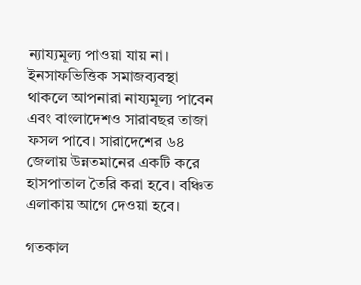ন্যায্যমূল্য পাওয়া যায় না। ইনসাফভিত্তিক সমাজব্যবস্থা থাকলে আপনারা নায্যমূল্য পাবেন এবং বাংলাদেশও সারাবছর তাজা ফসল পাবে। সারাদেশের ৬৪ জেলায় উন্নতমানের একটি করে হাসপাতাল তৈরি করা হবে। বঞ্চিত এলাকায় আগে দেওয়া হবে।

গতকাল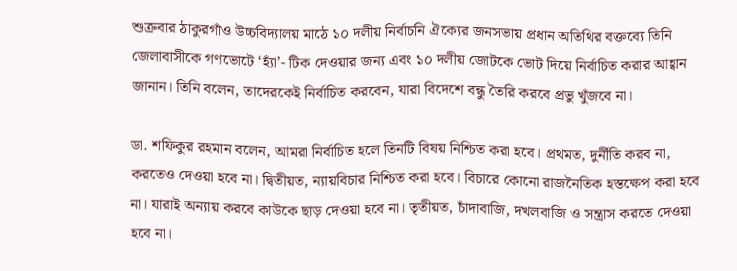শুক্রবার ঠাকুরগাঁও উচ্চবিদ্যালয় মাঠে ১০ দলীয় নির্বাচনি ঐক্যের জনসভায় প্রধান অতিথির বক্তব্যে তিনি জেলাবাসীকে গণভোটে ‘হ্যাঁ’- টিক দেওয়ার জন্য এবং ১০ দলীয় জোটকে ভোট দিয়ে নির্বাচিত করার আহ্বান জানান। তিনি বলেন, তাদেরকেই নির্বাচিত করবেন, যারা বিদেশে বন্ধু তৈরি করবে প্রভু খুঁজবে না।

ডা. শফিকুর রহমান বলেন, আমরা নির্বাচিত হলে তিনটি বিষয় নিশ্চিত করা হবে। প্রথমত, দুর্নীতি করব না, করতেও দেওয়া হবে না। দ্বিতীয়ত, ন্যায়বিচার নিশ্চিত করা হবে। বিচারে কোনো রাজনৈতিক হস্তক্ষেপ করা হবে না। যারাই অন্যায় করবে কাউকে ছাড় দেওয়া হবে না। তৃতীয়ত, চাঁদাবাজি, দখলবাজি ও সন্ত্রাস করতে দেওয়া হবে না।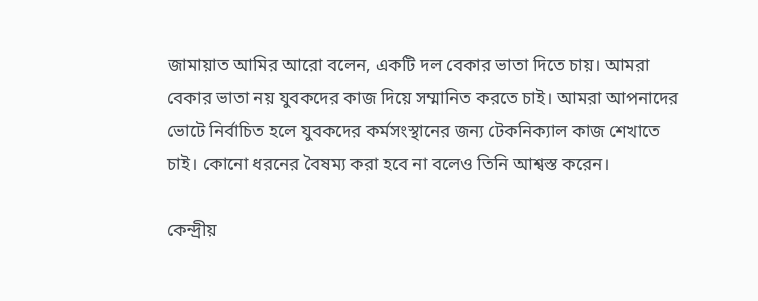জামায়াত আমির আরো বলেন, একটি দল বেকার ভাতা দিতে চায়। আমরা বেকার ভাতা নয় যুবকদের কাজ দিয়ে সম্মানিত করতে চাই। আমরা আপনাদের ভোটে নির্বাচিত হলে যুবকদের কর্মসংস্থানের জন্য টেকনিক্যাল কাজ শেখাতে চাই। কোনো ধরনের বৈষম্য করা হবে না বলেও তিনি আশ্বস্ত করেন।

কেন্দ্রীয়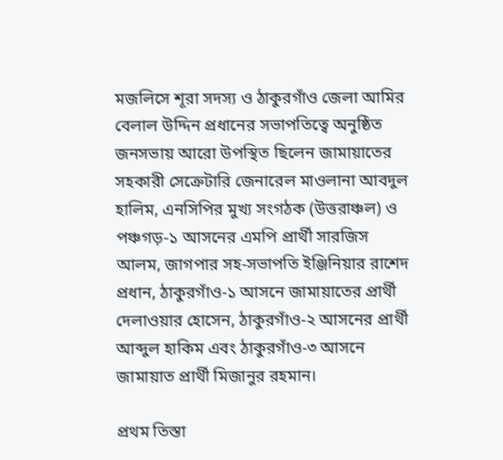মজলিসে শূরা সদস্য ও ঠাকুরগাঁও জেলা আমির বেলাল উদ্দিন প্রধানের সভাপতিত্বে অনুষ্ঠিত জনসভায় আরো উপস্থিত ছিলেন জামায়াতের সহকারী সেক্রেটারি জেনারেল মাওলানা আবদুল হালিম, এনসিপির মুখ্য সংগঠক (উত্তরাঞ্চল) ও পঞ্চগড়-১ আসনের এমপি প্রার্থী সারজিস আলম, জাগপার সহ-সভাপতি ইঞ্জিনিয়ার রাশেদ প্রধান, ঠাকুরগাঁও-১ আসনে জামায়াতের প্রার্থী দেলাওয়ার হোসেন, ঠাকুরগাঁও-২ আসনের প্রার্থী আব্দুল হাকিম এবং ঠাকুরগাঁও-৩ আসনে জামায়াত প্রার্থী মিজানুর রহমান।

প্রথম তিস্তা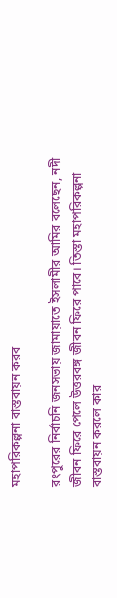মহাপরিকল্পনা বাস্তবায়ন করব

রংপুরের নির্বাচনি জনসভায় জামায়াতে ইসলামীর আমির বলেছেন, নদী জীবন ফিরে পেলে উত্তরবঙ্গ জীবন ফিরে পাবে। তিস্তা মহাপরিকল্পনা বাস্তবায়ন করলে কার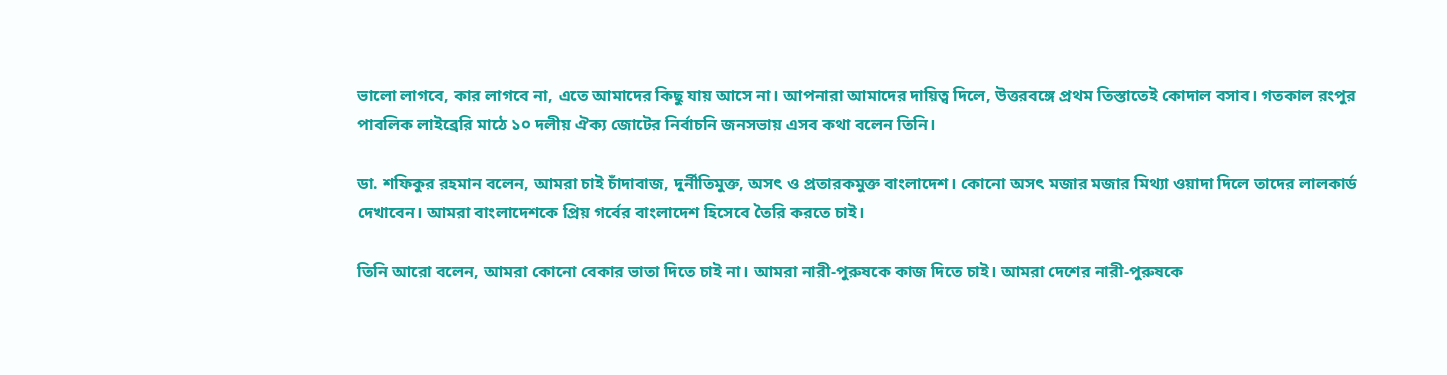ভালো লাগবে, কার লাগবে না, এতে আমাদের কিছু যায় আসে না। আপনারা আমাদের দায়িত্ব দিলে, উত্তরবঙ্গে প্রথম তিস্তাতেই কোদাল বসাব। গতকাল রংপুর পাবলিক লাইব্রেরি মাঠে ১০ দলীয় ঐক্য জোটের নির্বাচনি জনসভায় এসব কথা বলেন তিনি।

ডা. শফিকুর রহমান বলেন, আমরা চাই চাঁদাবাজ, দুর্নীতিমুক্ত, অসৎ ও প্রতারকমুক্ত বাংলাদেশ। কোনো অসৎ মজার মজার মিথ্যা ওয়াদা দিলে তাদের লালকার্ড দেখাবেন। আমরা বাংলাদেশকে প্রিয় গর্বের বাংলাদেশ হিসেবে তৈরি করতে চাই।

তিনি আরো বলেন, আমরা কোনো বেকার ভাতা দিতে চাই না। আমরা নারী-পুরুষকে কাজ দিতে চাই। আমরা দেশের নারী-পুরুষকে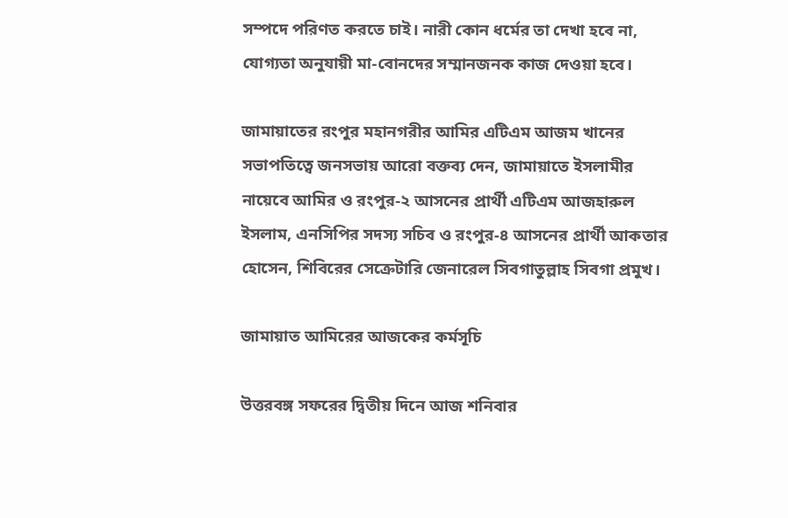সম্পদে পরিণত করতে চাই। নারী কোন ধর্মের তা দেখা হবে না, যোগ্যতা অনুযায়ী মা-বোনদের সম্মানজনক কাজ দেওয়া হবে।

জামায়াতের রংপুর মহানগরীর আমির এটিএম আজম খানের সভাপতিত্বে জনসভায় আরো বক্তব্য দেন, জামায়াতে ইসলামীর নায়েবে আমির ও রংপুর-২ আসনের প্রার্থী এটিএম আজহারুল ইসলাম, এনসিপির সদস্য সচিব ও রংপুর-৪ আসনের প্রার্থী আকতার হোসেন, শিবিরের সেক্রেটারি জেনারেল সিবগাতুল্লাহ সিবগা প্রমুখ।

জামায়াত আমিরের আজকের কর্মসূচি

উত্তরবঙ্গ সফরের দ্বিতীয় দিনে আজ শনিবার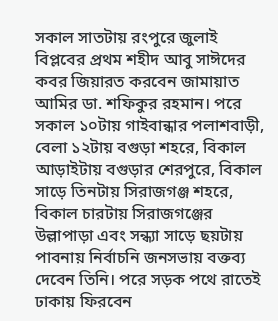সকাল সাতটায় রংপুরে জুলাই বিপ্লবের প্রথম শহীদ আবু সাঈদের কবর জিয়ারত করবেন জামায়াত আমির ডা. শফিকুর রহমান। পরে সকাল ১০টায় গাইবান্ধার পলাশবাড়ী, বেলা ১২টায় বগুড়া শহরে, বিকাল আড়াইটায় বগুড়ার শেরপুরে, বিকাল সাড়ে তিনটায় সিরাজগঞ্জ শহরে, বিকাল চারটায় সিরাজগঞ্জের উল্লাপাড়া এবং সন্ধ্যা সাড়ে ছয়টায় পাবনায় নির্বাচনি জনসভায় বক্তব্য দেবেন তিনি। পরে সড়ক পথে রাতেই ঢাকায় ফিরবেন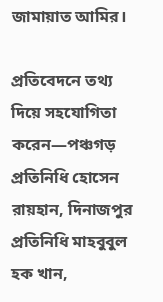জামায়াত আমির।

প্রতিবেদনে তথ্য দিয়ে সহযোগিতা করেন—পঞ্চগড় প্রতিনিধি হোসেন রায়হান, দিনাজপুর প্রতিনিধি মাহবুবুল হক খান,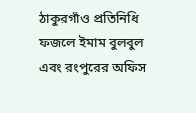ঠাকুরগাঁও প্রতিনিধি ফজলে ইমাম বুলবুল এবং রংপুরের অফিস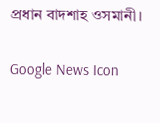প্রধান বাদশাহ ওসমানী।

Google News Icon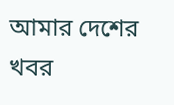আমার দেশের খবর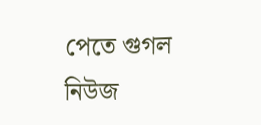পেতে গুগল নিউজ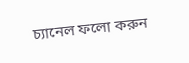চ্যানেল ফলো করুন